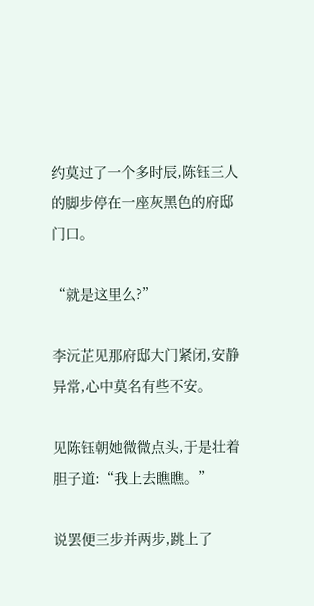约莫过了一个多时辰,陈钰三人的脚步停在一座灰黑色的府邸门口。

“就是这里么?”

李沅芷见那府邸大门紧闭,安静异常,心中莫名有些不安。

见陈钰朝她微微点头,于是壮着胆子道:“我上去瞧瞧。”

说罢便三步并两步,跳上了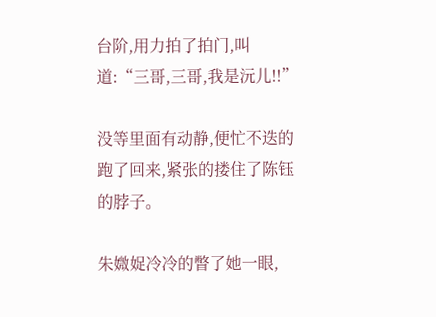台阶,用力拍了拍门,叫道:“三哥,三哥,我是沅儿!!”

没等里面有动静,便忙不迭的跑了回来,紧张的搂住了陈钰的脖子。

朱媺娖冷冷的瞥了她一眼,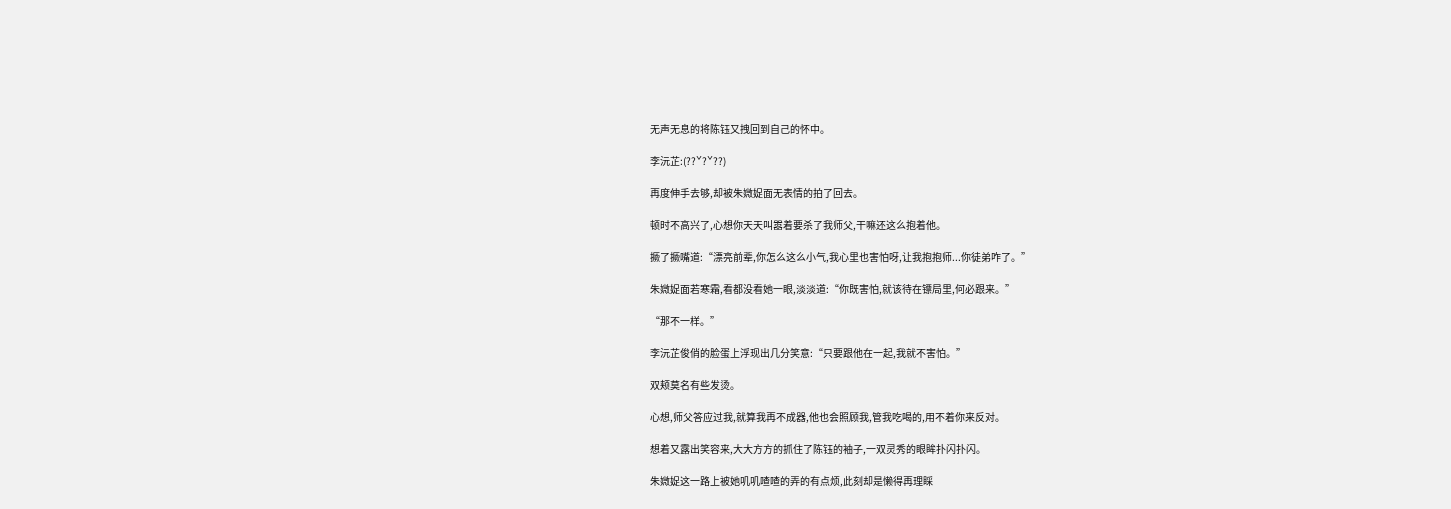无声无息的将陈钰又拽回到自己的怀中。

李沅芷:(??ˇ?ˇ??)

再度伸手去够,却被朱媺娖面无表情的拍了回去。

顿时不高兴了,心想你天天叫嚣着要杀了我师父,干嘛还这么抱着他。

撅了撅嘴道:“漂亮前辈,你怎么这么小气,我心里也害怕呀,让我抱抱师...你徒弟咋了。”

朱媺娖面若寒霜,看都没看她一眼,淡淡道:“你既害怕,就该待在镖局里,何必跟来。”

“那不一样。”

李沅芷俊俏的脸蛋上浮现出几分笑意:“只要跟他在一起,我就不害怕。”

双颊莫名有些发烫。

心想,师父答应过我,就算我再不成器,他也会照顾我,管我吃喝的,用不着你来反对。

想着又露出笑容来,大大方方的抓住了陈钰的袖子,一双灵秀的眼眸扑闪扑闪。

朱媺娖这一路上被她叽叽喳喳的弄的有点烦,此刻却是懒得再理睬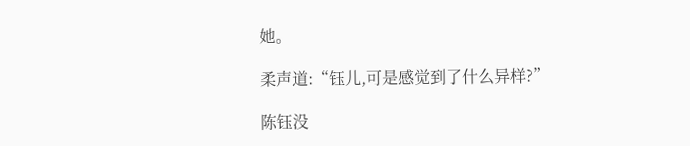她。

柔声道:“钰儿,可是感觉到了什么异样?”

陈钰没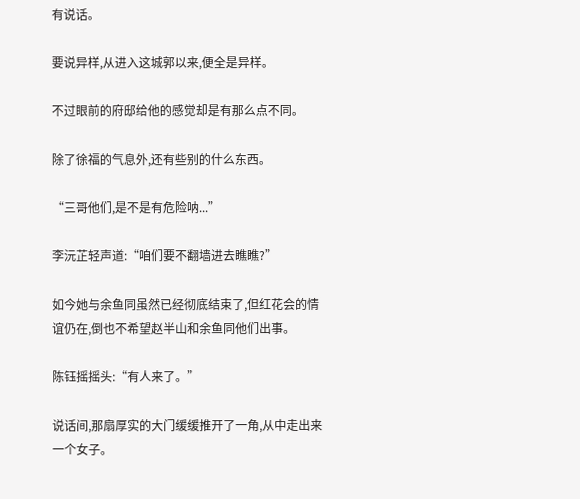有说话。

要说异样,从进入这城郭以来,便全是异样。

不过眼前的府邸给他的感觉却是有那么点不同。

除了徐福的气息外,还有些别的什么东西。

“三哥他们,是不是有危险呐...”

李沅芷轻声道:“咱们要不翻墙进去瞧瞧?”

如今她与余鱼同虽然已经彻底结束了,但红花会的情谊仍在,倒也不希望赵半山和余鱼同他们出事。

陈钰摇摇头:“有人来了。”

说话间,那扇厚实的大门缓缓推开了一角,从中走出来一个女子。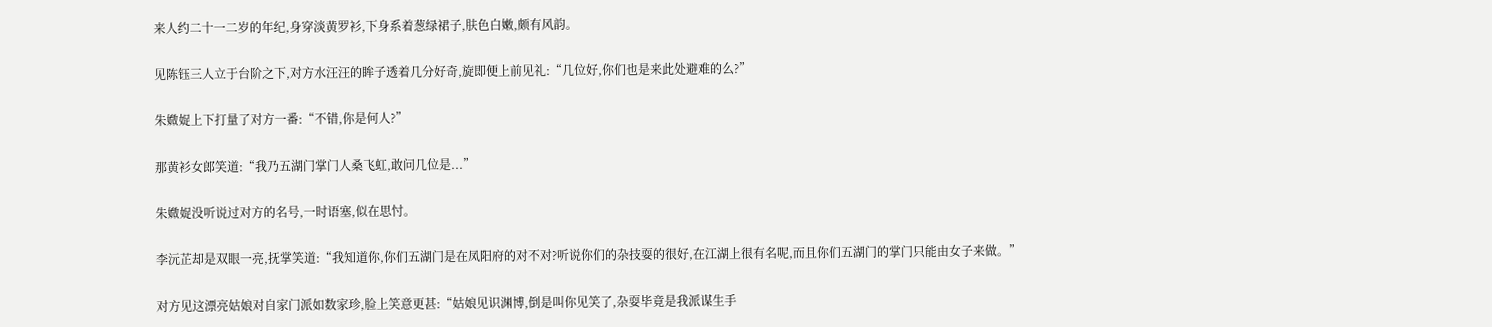来人约二十一二岁的年纪,身穿淡黄罗衫,下身系着葱绿裙子,肤色白嫩,颇有风韵。

见陈钰三人立于台阶之下,对方水汪汪的眸子透着几分好奇,旋即便上前见礼:“几位好,你们也是来此处避难的么?”

朱媺娖上下打量了对方一番:“不错,你是何人?”

那黄衫女郎笑道:“我乃五湖门掌门人桑飞虹,敢问几位是...”

朱媺娖没听说过对方的名号,一时语塞,似在思忖。

李沅芷却是双眼一亮,抚掌笑道:“我知道你,你们五湖门是在凤阳府的对不对?听说你们的杂技耍的很好,在江湖上很有名呢,而且你们五湖门的掌门只能由女子来做。”

对方见这漂亮姑娘对自家门派如数家珍,脸上笑意更甚:“姑娘见识渊博,倒是叫你见笑了,杂耍毕竟是我派谋生手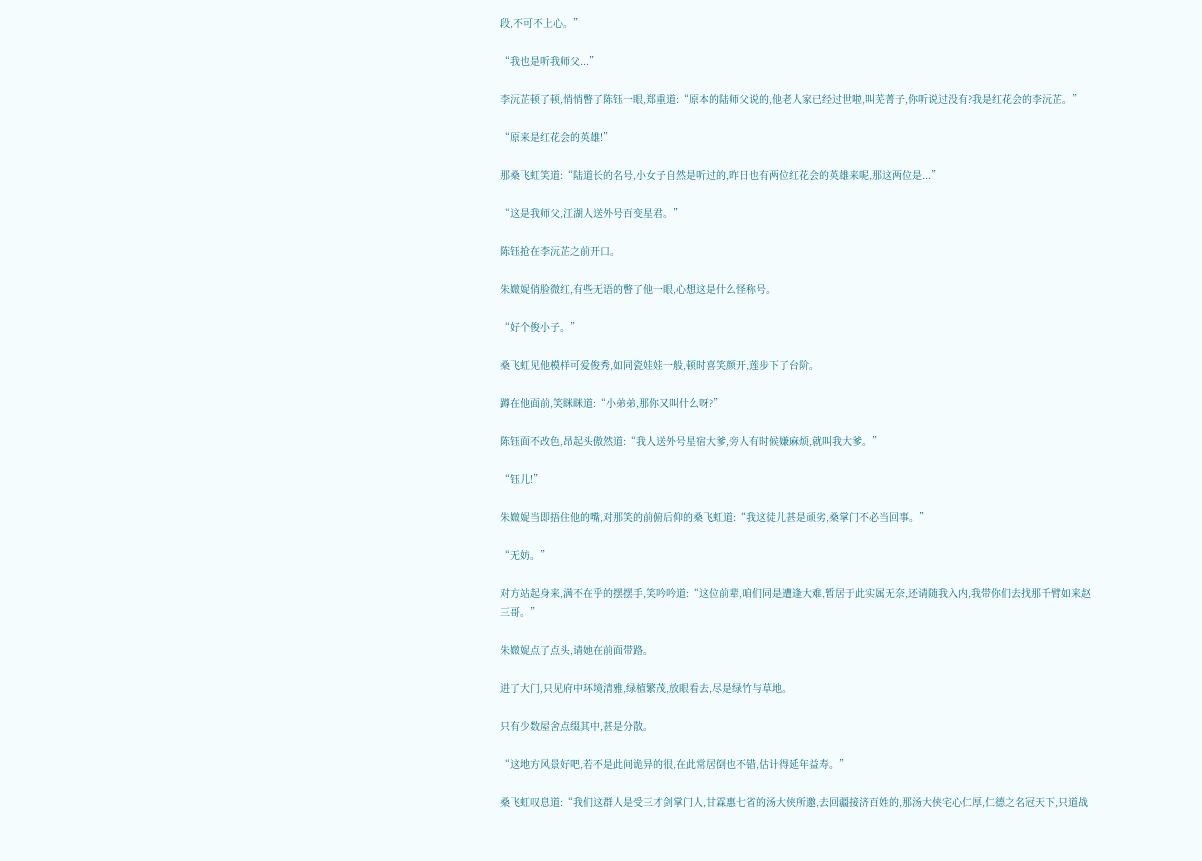段,不可不上心。”

“我也是听我师父...”

李沅芷顿了顿,悄悄瞥了陈钰一眼,郑重道:“原本的陆师父说的,他老人家已经过世啦,叫芜菁子,你听说过没有?我是红花会的李沅芷。”

“原来是红花会的英雄!”

那桑飞虹笑道:“陆道长的名号,小女子自然是听过的,昨日也有两位红花会的英雄来呢,那这两位是...”

“这是我师父,江湖人送外号百变星君。”

陈钰抢在李沅芷之前开口。

朱媺娖俏脸微红,有些无语的瞥了他一眼,心想这是什么怪称号。

“好个俊小子。”

桑飞虹见他模样可爱俊秀,如同瓷娃娃一般,顿时喜笑颜开,莲步下了台阶。

蹲在他面前,笑眯眯道:“小弟弟,那你又叫什么呀?”

陈钰面不改色,昂起头傲然道:“我人送外号星宿大爹,旁人有时候嫌麻烦,就叫我大爹。”

“钰儿!”

朱媺娖当即捂住他的嘴,对那笑的前俯后仰的桑飞虹道:“我这徒儿甚是顽劣,桑掌门不必当回事。”

“无妨。”

对方站起身来,满不在乎的摆摆手,笑吟吟道:“这位前辈,咱们同是遭逢大难,暂居于此实属无奈,还请随我入内,我带你们去找那千臂如来赵三哥。”

朱媺娖点了点头,请她在前面带路。

进了大门,只见府中环境清雅,绿植繁茂,放眼看去,尽是绿竹与草地。

只有少数屋舍点缀其中,甚是分散。

“这地方风景好吧,若不是此间诡异的很,在此常居倒也不错,估计得延年益寿。”

桑飞虹叹息道:“我们这群人是受三才剑掌门人,甘霖惠七省的汤大侠所邀,去回疆接济百姓的,那汤大侠宅心仁厚,仁德之名冠天下,只道战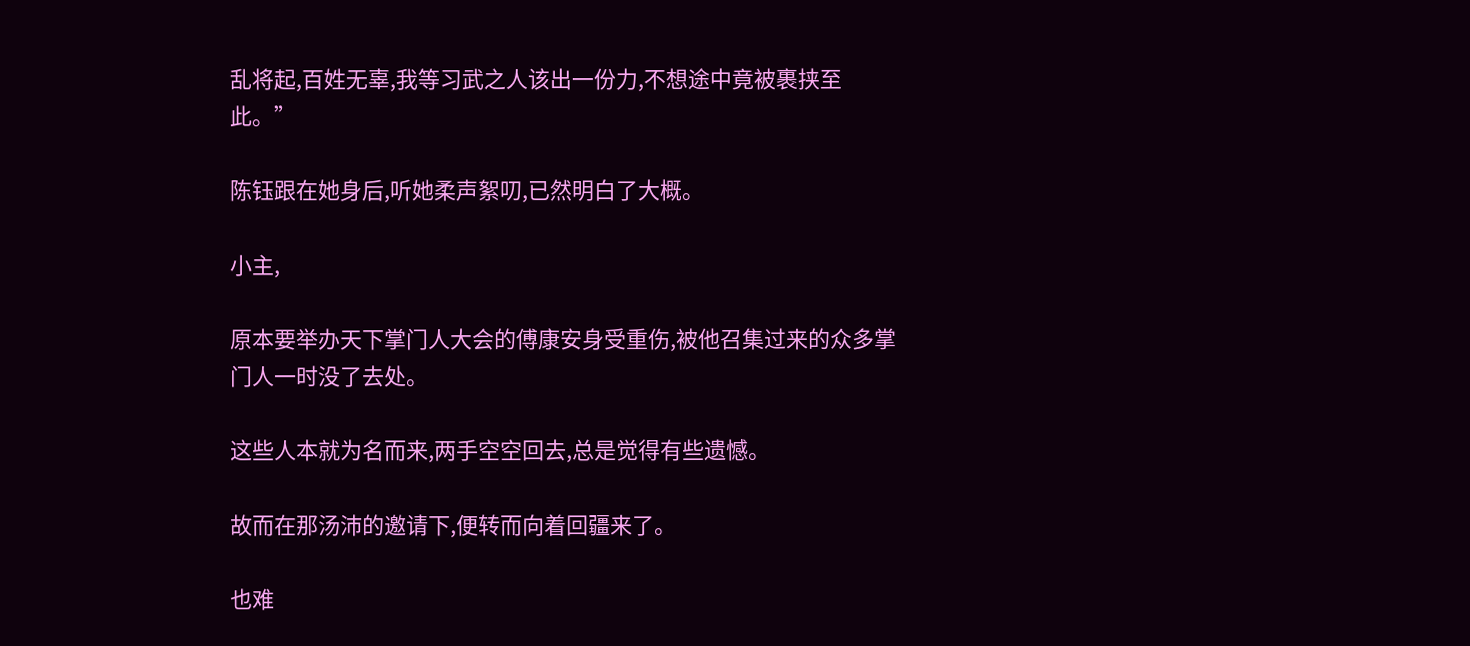乱将起,百姓无辜,我等习武之人该出一份力,不想途中竟被裹挟至此。”

陈钰跟在她身后,听她柔声絮叨,已然明白了大概。

小主,

原本要举办天下掌门人大会的傅康安身受重伤,被他召集过来的众多掌门人一时没了去处。

这些人本就为名而来,两手空空回去,总是觉得有些遗憾。

故而在那汤沛的邀请下,便转而向着回疆来了。

也难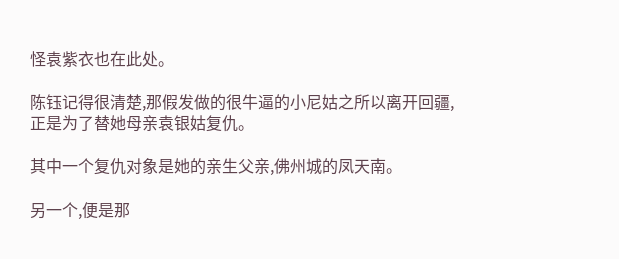怪袁紫衣也在此处。

陈钰记得很清楚,那假发做的很牛逼的小尼姑之所以离开回疆,正是为了替她母亲袁银姑复仇。

其中一个复仇对象是她的亲生父亲,佛州城的凤天南。

另一个,便是那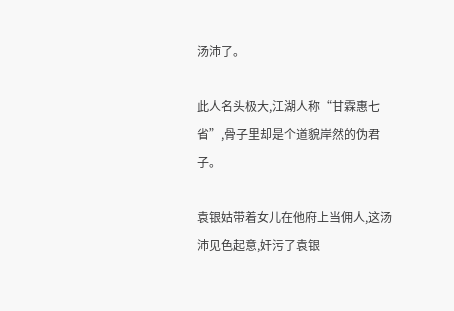汤沛了。

此人名头极大,江湖人称“甘霖惠七省”,骨子里却是个道貌岸然的伪君子。

袁银姑带着女儿在他府上当佣人,这汤沛见色起意,奸污了袁银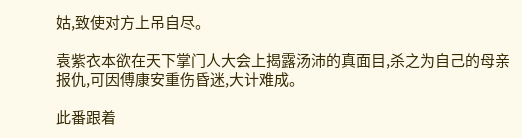姑,致使对方上吊自尽。

袁紫衣本欲在天下掌门人大会上揭露汤沛的真面目,杀之为自己的母亲报仇,可因傅康安重伤昏迷,大计难成。

此番跟着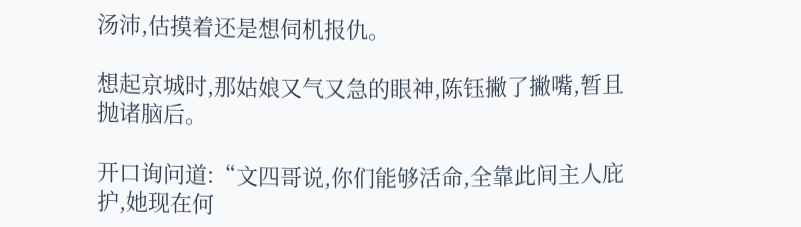汤沛,估摸着还是想伺机报仇。

想起京城时,那姑娘又气又急的眼神,陈钰撇了撇嘴,暂且抛诸脑后。

开口询问道:“文四哥说,你们能够活命,全靠此间主人庇护,她现在何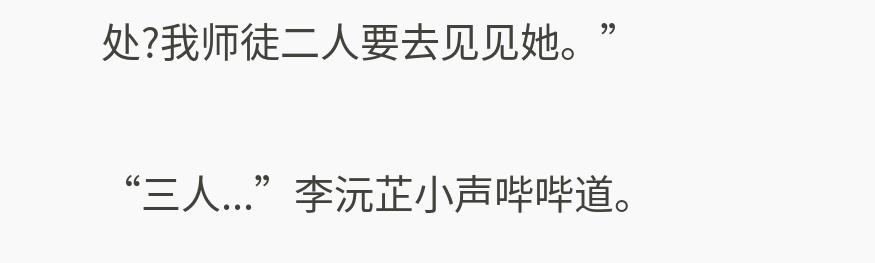处?我师徒二人要去见见她。”

“三人...”李沅芷小声哔哔道。